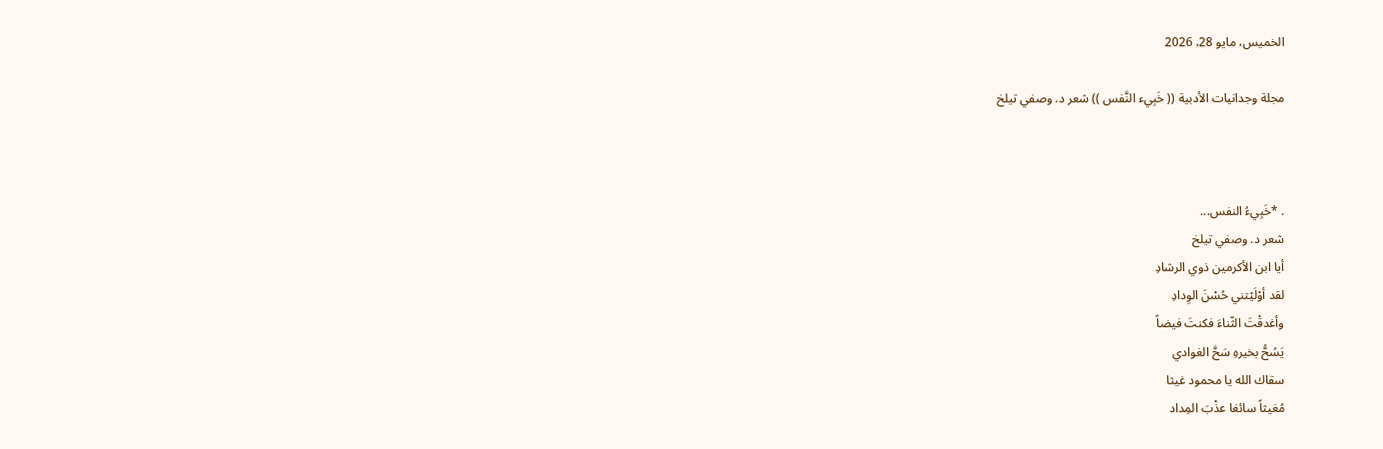الخميس، مايو 28، 2026

مجلة وجدانيات الأدبية (( خَبِيء النَّفس )) شعر د. وصفي تيلخ



. *خَبِيءُ النفس...
شعر د. وصفي تيلخ
أيا ابن الأكرمين ذوي الرشادِ
لقد أوْلَيْتني حُسْنَ الوِدادِ
وأغدقْتَ الثّناءَ فكنتَ فيضاً
يَسُحُّ بخيرهِ سَحَّ الغوادي
سقاك الله يا محمود غيثا
مُغيثاً سائغا عذْبَ المِداد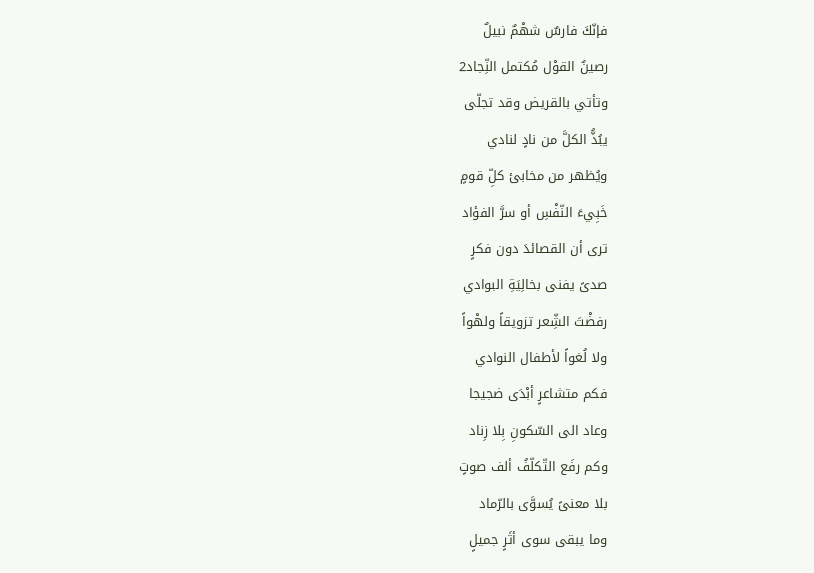فإنّكَ فارسٌ شهْمٌ نبيلٌ
رصينٌ القوْل مُكتمل النِّجاد2
وتأتي بالقريض وقد تجلّى
يبُذُّ الكلَّ من نادٍ لنادي
ويُظهر من مخابئ كلِّ قومٍ
خَبِيءَ النّفْسِ أو سرَّ الفؤاد
ترى أن القصائدَ دون فكرٍ
صدىً يفنى بخالِيَةِ البوادي
رفضْتَ الشِّعر تزويقاً ولهْواً
ولا لُغواً لأطفال النوادي
فكم متشاعرٍ أبْدَى ضجيجا
وعاد الى السّكونِ بِلا زِناد
وكم رفَع التّكلّفُ ألف صوتٍ
بلا معنىً يُسوَّى بالرّماد
وما يبقى سوى أثَرٍ جميلٍ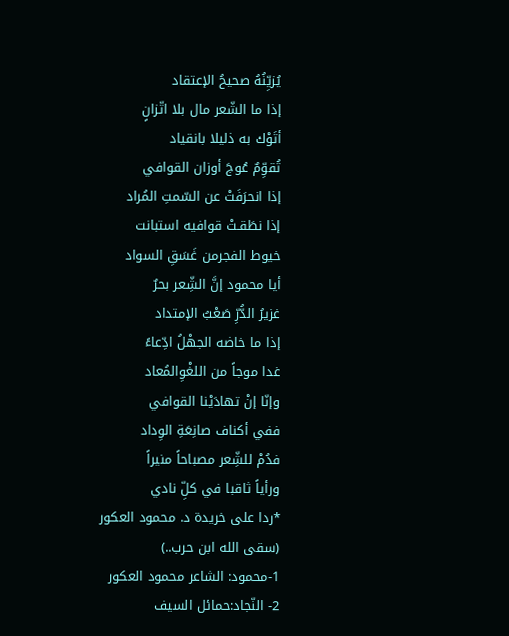يُزيِّنُهُ صحيحُ الإعتقاد
إذا ما الشّعر مال بلا اتّزانٍ
أتَوْك به ذليلا بانقياد
تُقوِّمٌ عُوجَ أوزان القوافي
إذا انحرَفَتْ عن السّمتِ المُراد
إذا نطَقـتْ قوافيه استبانت
خيوط الفجرمن غَسَقِ السواد
أيا محمود إنَّ الشِّعر بحرٌ
غزيرُ الدُّرِّ صَعْبُ الإمتداد
إذا ما خاضه الجهْلُ ادِّعاءً
غدا موجاً من اللغْوِالمُعاد
وإنّا إنْ تهادَيْنا القوافي
ففي أكناف صانِعَةِ الوِداد
فدُمْ للشِّعر مصباحاً منيراً
ورأياً ثاقبا في كلِّ نادي
*ردا على خريدة د. محمود العكور
(سقى الله ابن حرب..)
1-محمود: الشاعر محمود العكور
2- النّجاد:حمائل السيف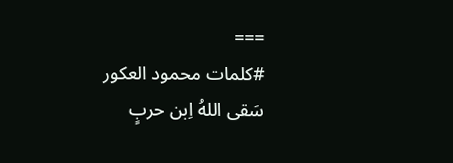===
#كلمات محمود العكور
سَقى اللهُ اِبن حربٍ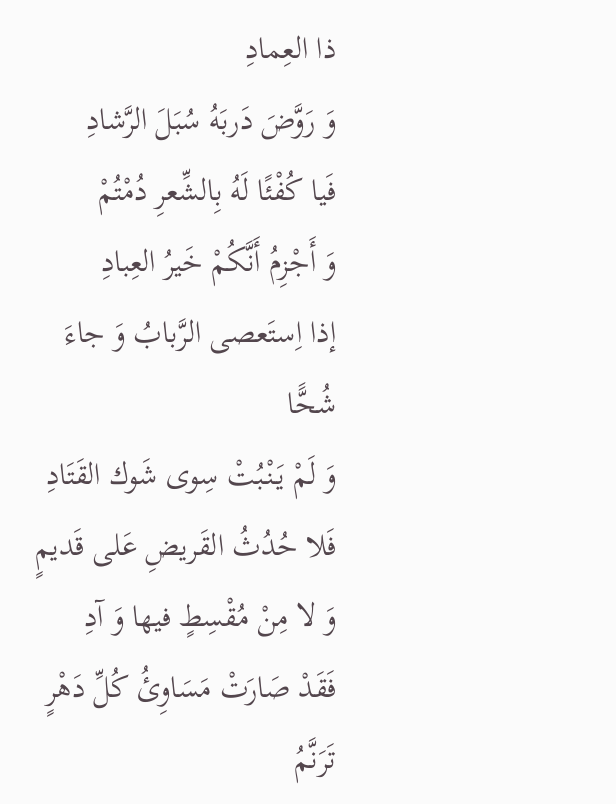ذا العِمادِ
وَ رَوَّضَ دَربَهُ سُبَلَ الرَّشادِ
فَيا كُفْئًا لَهُ بِالشِّعرِ دُمْتُمْ
وَ أَجْزِمُ أَنَّكُمْ خَيرُ العِبادِ
إذا اِستَعصى الرَّبابُ وَ جاءَ شُحًّا
وَ لَمْ يَنْبُتْ سِوى شَوك القَتَادِ
فَلا حُدُثُ القَريضِ عَلى قَديمٍ
وَ لا مِنْ مُقْسِطٍ فيها وَ آدِ
فَقَدْ صَارَتْ مَسَاوِئُ كُلِّ دَهْرٍ
تَرَنَّمُ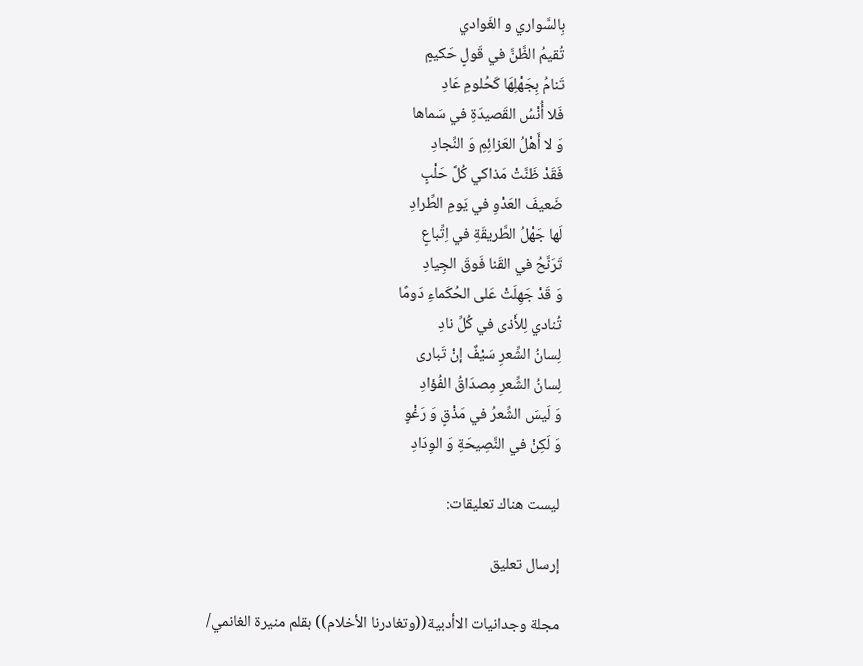بِالسَّواري و الغَوادي
تُقيمُ الظَّنَّ في قَولٍ حَكيمٍ
تَنامُ بِجَهْلِهَا كَحُلومِ عَادِ
فَلا أُنْسُ القَصيدَةِ في سَماها
وَ لا أَهْلُ العَزائِمِ وَ النِّجادِ
فَقَدْ ظَنَّتْ مَذاكي كُلَّ حَلْبٍ
ضَعيفَ العَدْوِ في يَومِ الطِّرادِ
لَها جَهْلُ الطَّريقَةِ في اِتِّباعٍ
تَرَنَّحُ في القَنا فَوقَ الجِيادِ
وَ قَدْ جَهِلَتْ عَلى الحُكَماءِ دَومًا
تُنادي لِلأَذى في كُلِّ نادِ
لِسانُ الشِّعرِ سَيْفٌ إنْ تَبارى
لِسانُ الشِّعرِ مِصدَاقُ الفُؤادِ
وَ لَيسَ الشِّعرُ في مَذْقٍ وَ رَغْوٍ
وَ لَكِنْ في النَّصِيحَةِ وَ الوِدَادِ

ليست هناك تعليقات:

إرسال تعليق

مجلة وجدانيات الاأدبية((وتغادرنا الأخلام)) بقلم منيرة الغانمي/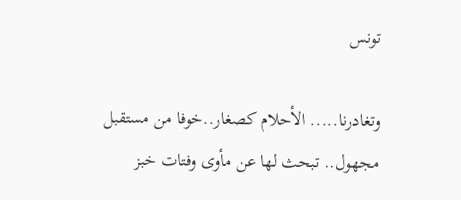تونس

وتغادرنا..... الأحلام كصغار..خوفا من مستقبل مجهول.. تبحث لها عن مأوى وفتات خبز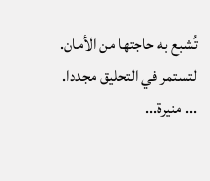تُشبع به حاجتها من الأمان. لتستمر في التحليق مجددا. ... منيرة...